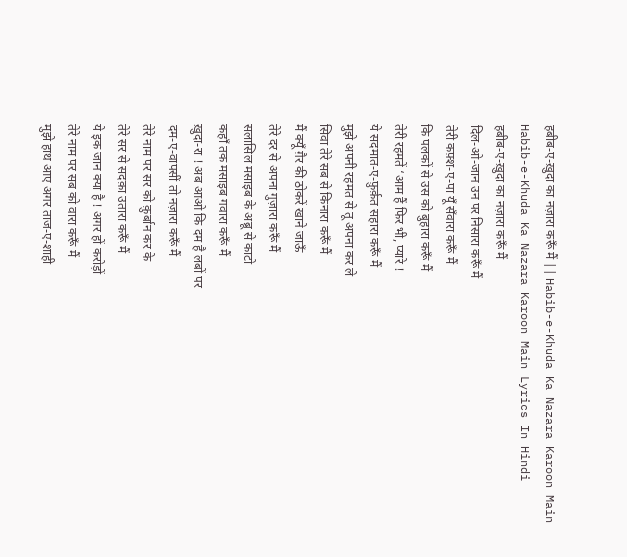हबीब-ए-ख़ुदा का नज़ारा करूँ मैं || Habib-e-Khuda Ka Nazara Karoon Main
Habib-e-Khuda Ka Nazara Karoon Main Lyrics In Hindi
हबीब-ए-ख़ुदा का नज़ारा करूँ मैं
दिल-ओ-जान उन पर निसारा करूँ मैं
तेरी कफ़्श-ए-पा यूँ सँवारा करूँ मैं
कि पलकों से उस को बुहारा करूँ मैं
तेरी रहमतें ‘आम हैं फिर भी, प्यारे !
ये सदमात-ए-फ़ुर्क़त सहारा करूँ मैं
मुझे अपनी रहमत से तू अपना कर ले
सिवा तेरे सब से किनारा करूँ मैं
मैं क्यूँ ग़ैर की ठोकरें खाने जाऊँ
तेरे दर से अपना गुज़ारा करूँ मैं
सलासिल मसाइब के अब्रू से काटो
कहाँ तक मसाइब गवारा करूँ मैं
ख़ुदा-रा ! अब आओ कि दम है लबों पर
दम-ए-वापसीं तो नज़ारा करूँ मैं
तेरे नाम पर सर को क़ुर्बान कर के
तेरे सर से सदक़ा उतारा करूँ मैं
ये इक जान क्या है ! अगर हों करोड़ों
तेरे नाम पर सब को वारा करूँ मैं
मुझे हाथ आए अगर ताज-ए-शाही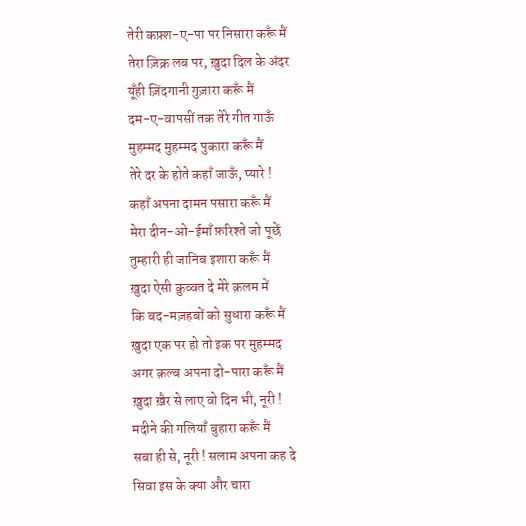तेरी कफ़्श-ए-पा पर निसारा करूँ मैं
तेरा ज़िक्र लब पर, ख़ुदा दिल के अंदर
यूँही ज़िंदगानी गुज़ारा करूँ मैं
दम-ए-वापसीं तक तेरे गीत गाऊँ
मुहम्मद मुहम्मद पुकारा करूँ मैं
तेरे दर के होते कहाँ जाऊँ, प्यारे !
कहाँ अपना दामन पसारा करूँ मैं
मेरा दीन-ओ-ईमाँ फ़रिश्ते जो पूछें
तुम्हारी ही जानिब इशारा करूँ मैं
ख़ुदा ऐसी क़ुव्वत दे मेरे क़लम में
कि बद-मज़हबों को सुधारा करूँ मैं
ख़ुदा एक पर हो तो इक पर मुहम्मद
अगर क़ल्ब अपना दो-पारा करूँ मैं
ख़ुदा ख़ैर से लाए वो दिन भी, नूरी !
मदीने की गलियाँ बुहारा करूँ मैं
सबा ही से, नूरी ! सलाम अपना कह दे
सिवा इस के क्या और चारा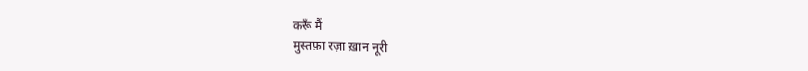करूँ मैं
मुस्तफ़ा रज़ा ख़ान नूरी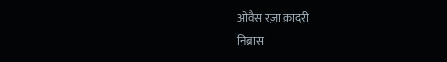ओवैस रज़ा क़ादरी
निब्रास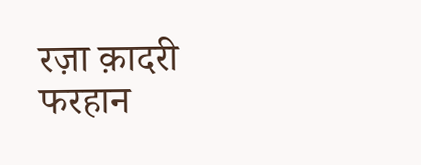रज़ा क़ादरी
फरहान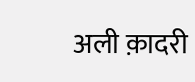अली क़ादरी